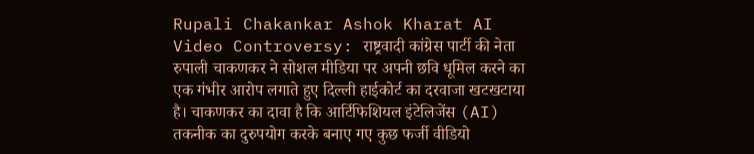Rupali Chakankar Ashok Kharat AI Video Controversy: राष्ट्रवादी कांग्रेस पार्टी की नेता रुपाली चाकणकर ने सोशल मीडिया पर अपनी छवि धूमिल करने का एक गंभीर आरोप लगाते हुए दिल्ली हाईकोर्ट का दरवाजा खटखटाया है। चाकणकर का दावा है कि आर्टिफिशियल इंटेलिजेंस (AI) तकनीक का दुरुपयोग करके बनाए गए कुछ फर्जी वीडियो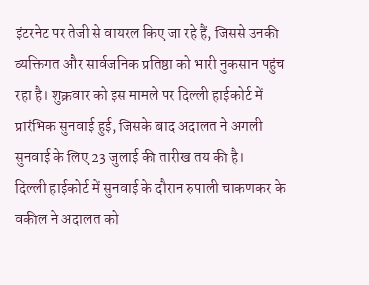इंटरनेट पर तेजी से वायरल किए जा रहे हैं, जिससे उनकी व्यक्तिगत और सार्वजनिक प्रतिष्ठा को भारी नुकसान पहुंच रहा है। शुक्रवार को इस मामले पर दिल्ली हाईकोर्ट में प्रारंभिक सुनवाई हुई, जिसके बाद अदालत ने अगली सुनवाई के लिए 23 जुलाई की तारीख तय की है।
दिल्ली हाईकोर्ट में सुनवाई के दौरान रुपाली चाकणकर के वकील ने अदालत को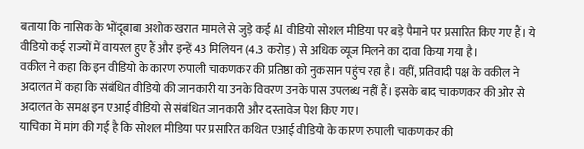बताया कि नासिक के भोंदूबाबा अशोक खरात मामले से जुड़े कई AI वीडियो सोशल मीडिया पर बड़े पैमाने पर प्रसारित किए गए हैं। ये वीडियो कई राज्यों में वायरल हुए हैं और इन्हें 43 मिलियन (4.3 करोड़) से अधिक व्यूज मिलने का दावा किया गया है।
वकील ने कहा कि इन वीडियो के कारण रुपाली चाकणकर की प्रतिष्ठा को नुकसान पहुंच रहा है। वहीं, प्रतिवादी पक्ष के वकील ने अदालत में कहा कि संबंधित वीडियो की जानकारी या उनके विवरण उनके पास उपलब्ध नहीं हैं। इसके बाद चाकणकर की ओर से अदालत के समक्ष इन एआई वीडियो से संबंधित जानकारी और दस्तावेज पेश किए गए।
याचिका में मांग की गई है कि सोशल मीडिया पर प्रसारित कथित एआई वीडियो के कारण रुपाली चाकणकर की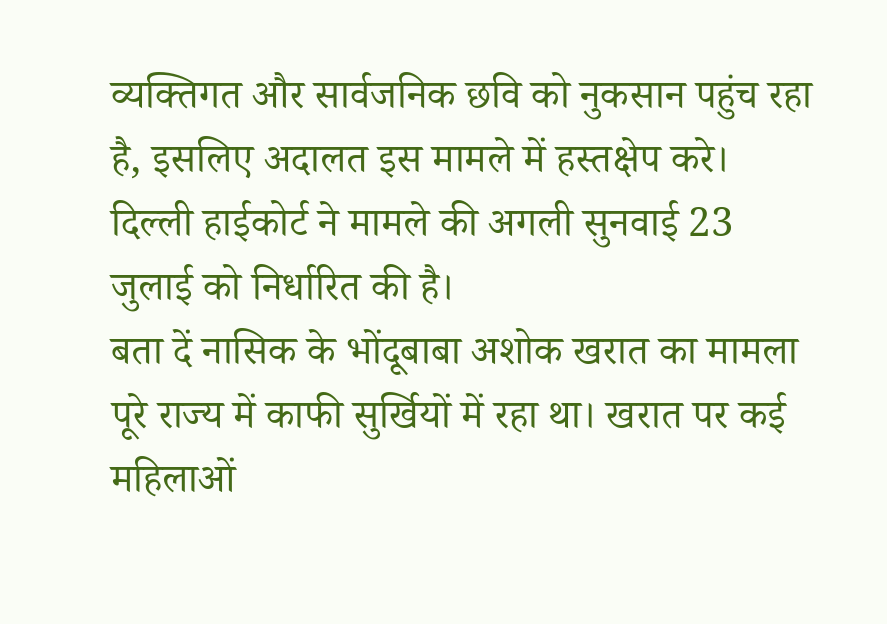व्यक्तिगत और सार्वजनिक छवि को नुकसान पहुंच रहा है, इसलिए अदालत इस मामले में हस्तक्षेप करे। दिल्ली हाईकोर्ट ने मामले की अगली सुनवाई 23 जुलाई को निर्धारित की है।
बता दें नासिक के भोंदूबाबा अशोक खरात का मामला पूरे राज्य में काफी सुर्खियों में रहा था। खरात पर कई महिलाओं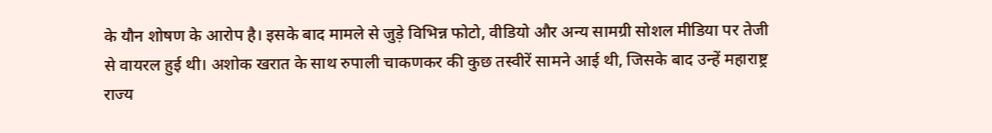के यौन शोषण के आरोप है। इसके बाद मामले से जुड़े विभिन्न फोटो, वीडियो और अन्य सामग्री सोशल मीडिया पर तेजी से वायरल हुई थी। अशोक खरात के साथ रुपाली चाकणकर की कुछ तस्वीरें सामने आई थी, जिसके बाद उन्हें महाराष्ट्र राज्य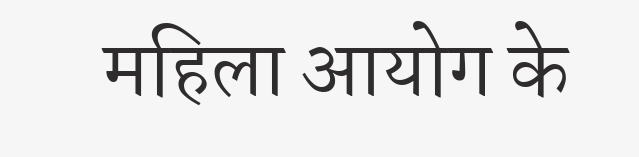महिला आयोग के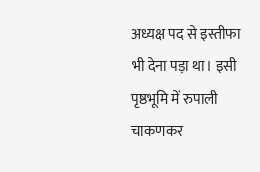अध्यक्ष पद से इस्तीफा भी देना पड़ा था। इसी पृष्ठभूमि में रुपाली चाकणकर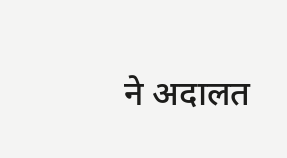ने अदालत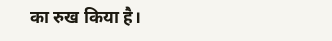का रुख किया है।